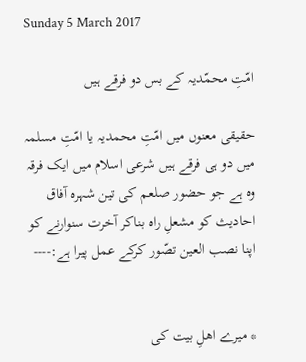Sunday 5 March 2017

امّتِ محمّدیہ کے بس دو فرقے ہیں

حقیقی معنوں میں امّتِ محمدیہ یا امّتِ مسلمہ میں دو ہی فرقے ہیں شرعی اسلام میں ایک فرقہ وہ ہے جو حضور صلعم کی تین شہرہ آفاق احادیث کو مشعلِ راہ بناکر آخرت سنوارنے کو اپنا نصب العین تصّور کرکے عمل پیرا ہے:----


* میرے اھلِ بیت کی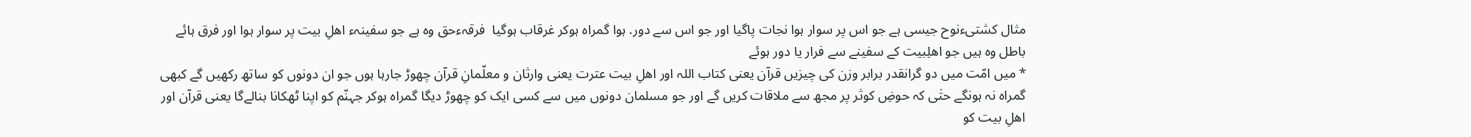مثال کشتیءنوح جیسی ہے جو اس پر سوار ہوا نجات پاگیا اور جو اس سے دور. ہوا گمراہ ہوکر غرقاب ہوگیا  فرقہءحق وہ ہے جو سفینہء اھلِ بیت پر سوار ہوا اور فرق ہائے باطل وہ ہیں جو اھلِبیت کے سفینے سے فرار یا دور ہوئے
* میں امّت میں دو گرانقدر برابر وزن کی چیزیں قرآن یعنی کتاب اللہ اور اھلِ بیت عترت یعنی وارثان و معلّمانِ قرآن چھوڑ جارہا ہوں جو ان دونوں کو ساتھ رکھیں گے کبھی گمراہ نہ ہونگے حتٰی کہ حوضِ کوثر پر مجھ سے ملاقات کریں گے اور جو مسلمان دونوں میں سے کسی ایک کو چھوڑ دیگا گمراہ ہوکر جہنّم کو اپنا ٹھکانا بنالےگا یعنی قرآن اور اھلِ بیت کو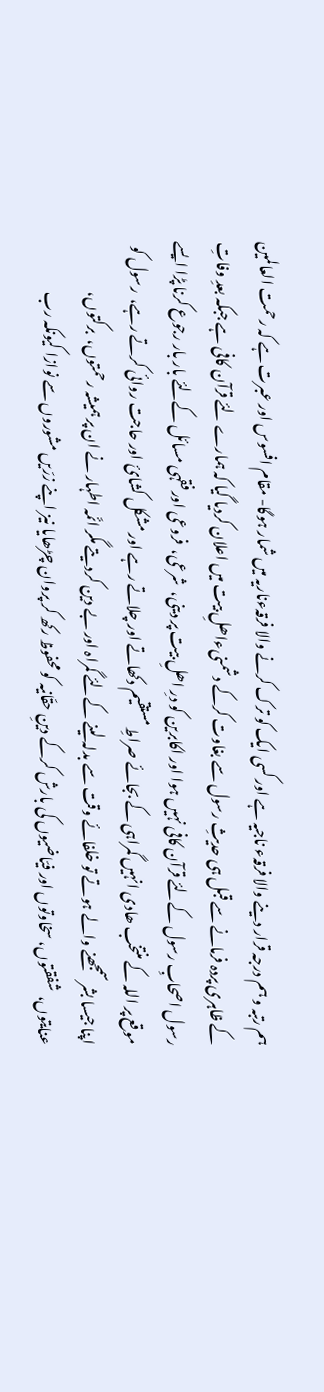ہم رتبہ و ہم درجہ قرار دینے والا فرقہء ناجیہ ہے اور کسی ایک کو ترک کرنے والا فرقہءناریہ میں شمار ہوگا- مقام افسوس اور عبرت ہے کہ رحمت العالمین کے ظاہری پردہ فرمانے سے قبل ہی حدیثِ رسول سے بغاوت کرکے دشمنیءاھلِ بیت میں اعلان کردیا گیا کہ ہمارے لئے قرآن کافی ہے جبکہ بعدِ وفاتِ رسول اصحابِ رسول کےلئے قرآن کافی نہیں ہوا اور اکابرین کو درِ اھلِ بیت پر دینی،  شرعی،  فروعی اور فقہی مسائل کےلئے بار بار رجوع کرنا پڑا ایسے موقع پر اللہ کے منتخب ھادی انہیں گمراہی کے بجائے صراطِ مستقیم دکھاتے اور چلاتے رہے اور مشکل کشائ اور حاجت روائی کرتے رہے،  رسول کو اپنا جیسا بشر سمجھنے والے ہوتے تو خلفائے وقت سے بدلہ لینے کےلئے گمراہ اور بے دین کردیتے مگر ائّمہ اطہار نے ان پر ہمیشہ رحمتوں،  برکتوں،  عنایتوں،  شفقتوں، سخاوتوں اور فیّاضیوں کی بارش کرکے دینِ حقّانیہ کو محفوظ رکھ کر پروان چڑھایا نیز اپنے زرّیں مشوروں سے نوازا کیونکہ رب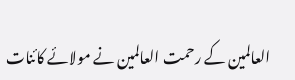العالمین کے رحمت العالمین نے مولائے کائنات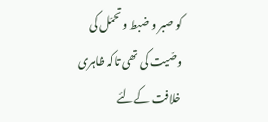کو صبر و ضبط و تحمّل کی وصّیت کی تھی تاکہ ظاہری خلافت کےلئے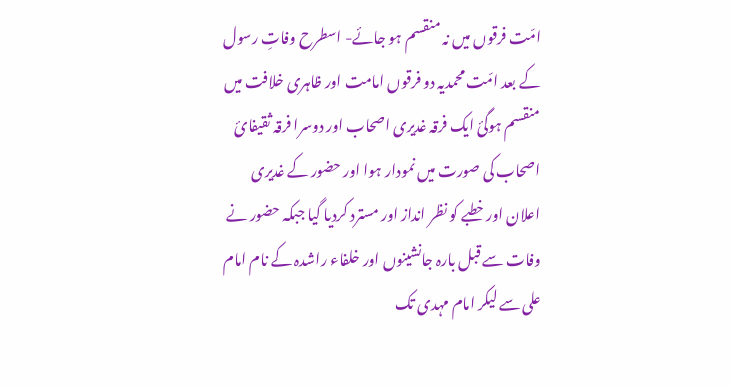امّت فرقوں میں نہ منقسم ہو جائے- اسطرح وفاتِ رسول کے بعد امّت محمدیہ دو فرقوں امامت اور ظاہری خلافت میں منقسم ہوگئ ایک فرقہ غدیری اصحاب اور دوسرا فرقہ ثقیفائ اصحاب کی صورت میں نمودار ہوا اور حضور کے غدیری اعلان اور خطبے کو نظر انداز اور مسترد کردیا گیا جبکہ حضور نے وفات سے قبل بارہ جانشینوں اور خلفاء راشدہ کے نام امام علی سے لیکر امام مہدی تک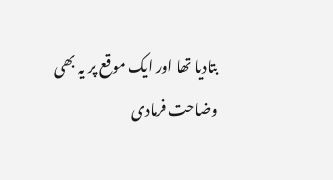بتادیا تھا اور ایک موقع پر یہ بھی وضاحت فرمادی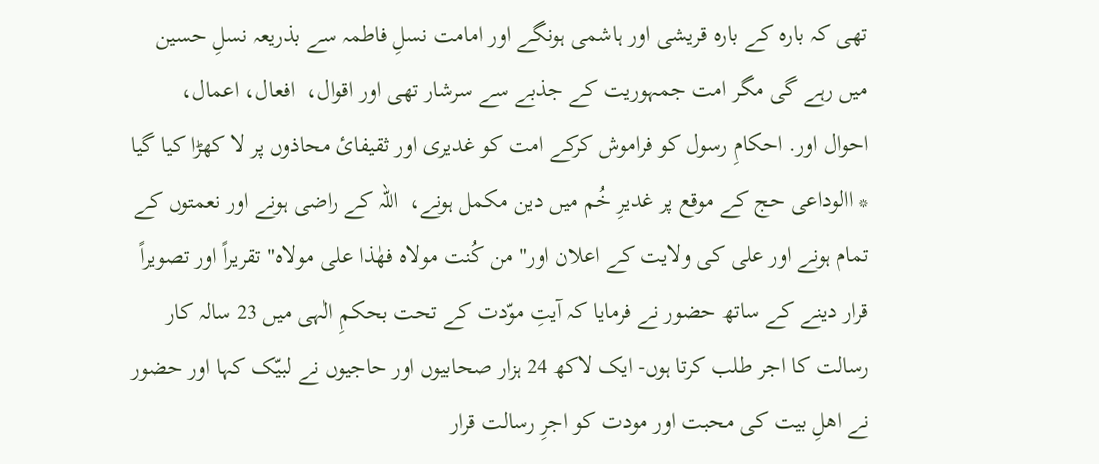تھی کہ بارہ کے بارہ قریشی اور ہاشمی ہونگے اور امامت نسلِ فاطمہ سے بذریعہ نسلِ حسین میں رہے گی مگر امت جمہوریت کے جذبے سے سرشار تھی اور اقوال،  افعال، اعمال،  احوال اور. احکامِ رسول کو فراموش کرکے امت کو غدیری اور ثقیفائ محاذوں پر لا کھڑا کیا گیا
* االوداعی حج کے موقع پر غدیرِ خُم میں دین مکمل ہونے،  اللہ کے راضی ہونے اور نعمتوں کے تمام ہونے اور علی کی ولایت کے اعلان اور" من کُنت مولاہ فھٰذا علی مولاہ" تقریراً اور تصویراً قرار دینے کے ساتھ حضور نے فرمایا کہ آیتِ موّدت کے تحت بحکمِ الٰہی میں 23 سالہ کار رسالت کا اجر طلب کرتا ہوں- ایک لاکھ 24 ہزار صحابیوں اور حاجیوں نے لبیّک کہا اور حضور نے اھلِ بیت کی محبت اور مودت کو اجرِ رسالت قرار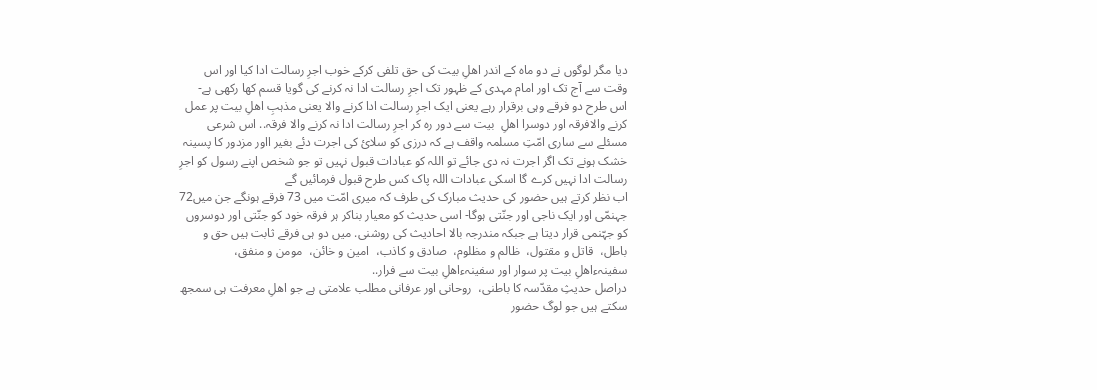دیا مگر لوگوں نے دو ماہ کے اندر اھلِ بیت کی حق تلفی کرکے خوب اجرِ رسالت ادا کیا اور اس وقت سے آج تک اور امام مہدی کے ظہور تک اجرِ رسالت ادا نہ کرنے کی گویا قسم کھا رکھی ہے- اس طرح دو فرقے وہی برقرار رہے یعنی ایک اجرِ رسالت ادا کرنے والا یعنی مذہبِ اھلِ بیت پر عمل کرنے والافرقہ اور دوسرا اھلِ  بیت سے دور رہ کر اجرِ رسالت ادا نہ کرنے والا فرقہ.. اس شرعی مسئلے سے ساری امّتِ مسلمہ واقف ہے کہ درزی کو سلائ کی اجرت دئے بغیر ااور مزدور کا پسینہ خشک ہونے تک اگر اجرت نہ دی جائے تو اللہ کو عبادات قبول نہیں تو جو شخص اپنے رسول کو اجرِ رسالت ادا نہیں کرے گا اسکی عبادات اللہ پاک کس طرح قبول فرمائیں گے
اب نظر کرتے ہیں حضور کی حدیث مبارک کی طرف کہ میری امّت میں 73 فرقے ہونگے جن میں72 جہنمّی اور ایک ناجی اور جنّتی ہوگا- اسی حدیث کو معیار بناکر ہر فرقہ خود کو جنّتی اور دوسروں کو جہّنمی قرار دیتا ہے جبکہ مندرجہ بالا احادیث کی روشنی. میں دو ہی فرقے ثابت ہیں حق و باطل،  قاتل و مقتول،  ظالم و مظلوم،  صادق و کاذب،  امین و خائن،  مومن و منفق،  سفینہءاھلِ بیت پر سوار اور سفینہءاھلِ بیت سے فرار..
دراصل حدیثِ مقدّسہ کا باطنی،  روحانی اور عرفانی مطلب علامتی ہے جو اھلِ معرفت ہی سمجھ سکتے ہیں جو لوگ حضور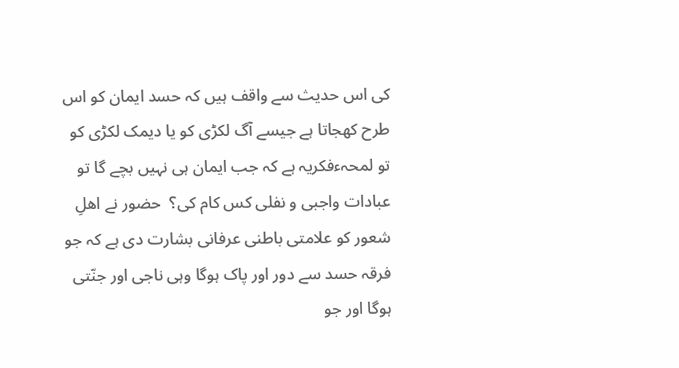کی اس حدیث سے واقف ہیں کہ حسد ایمان کو اس طرح کھجاتا ہے جیسے آگ لکڑی کو یا دیمک لکڑی کو تو لمحہءفکریہ ہے کہ جب ایمان ہی نہیں بچے گا تو عبادات واجبی و نفلی کس کام کی؟  حضور نے اھلِ شعور کو علامتی باطنی عرفانی بشارت دی ہے کہ جو فرقہ حسد سے دور اور پاک ہوگا وہی ناجی اور جنّتی ہوگا اور جو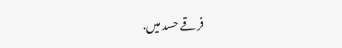فرقے حسد میں.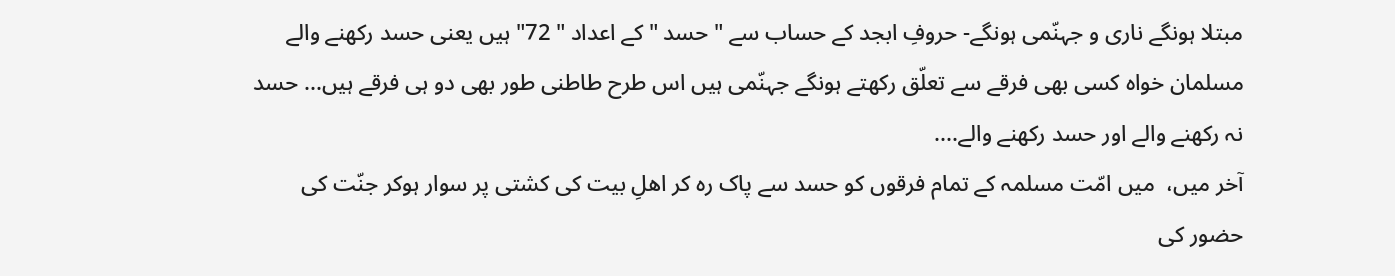مبتلا ہونگے ناری و جہنّمی ہونگے- حروفِ ابجد کے حساب سے " حسد " کے اعداد " 72" ہیں یعنی حسد رکھنے والے مسلمان خواہ کسی بھی فرقے سے تعلّق رکھتے ہونگے جہنّمی ہیں اس طرح طاطنی طور بھی دو ہی فرقے ہیں... حسد نہ رکھنے والے اور حسد رکھنے والے....
آخر میں،  میں امّت مسلمہ کے تمام فرقوں کو حسد سے پاک رہ کر اھلِ بیت کی کشتی پر سوار ہوکر جنّت کی حضور کی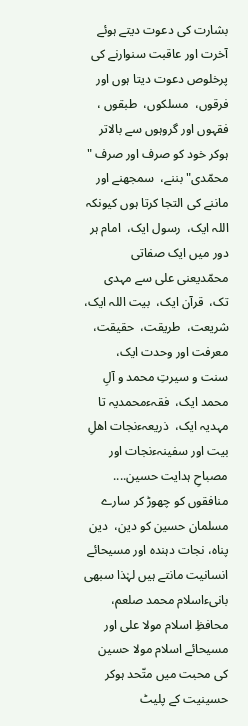بشارت کی دعوت دیتے ہوئے آخرت اور عاقبت سنوارنے کی پرخلوص دعوت دیتا ہوں اور فرقوں،  مسلکوں،  طبقوں ، فقہوں اور گروہوں سے بالاتر ہوکر خود کو صرف اور صرف " محمّدی" بننے،  سمجھنے اور ماننے کی التجا کرتا ہوں کیونکہ اللہ ایک،  رسول ایک،  امام ہر دور میں ایک صفاتی محمّدیعنی علی سے مہدی تک،  قرآن ایک،  بیت اللہ ایک،  شریعت،  طریقت،  حقیقت،  معرفت اور وحدت ایک،  سنت و سیرتِ محمد و آلِ محمد ایک،  فقہءمحمدیہ تا مہدیہ ایک،  ذریعہءنجات اھلِ بیت اور سفینہءنجات اور مصباحِ ہدایت حسین.... منافقوں کو چھوڑ کر سارے مسلمان حسین کو دین،  دین پناہ، نجات دہندہ اور مسیحائے انسانیت مانتے ہیں لہٰذا سبھی  بانیءاسلام محمد صلعم،  محافظِ اسلام مولا علی اور مسیحائے اسلام مولا حسین کی محبت میں متّحد ہوکر حسینیت کے پلیٹ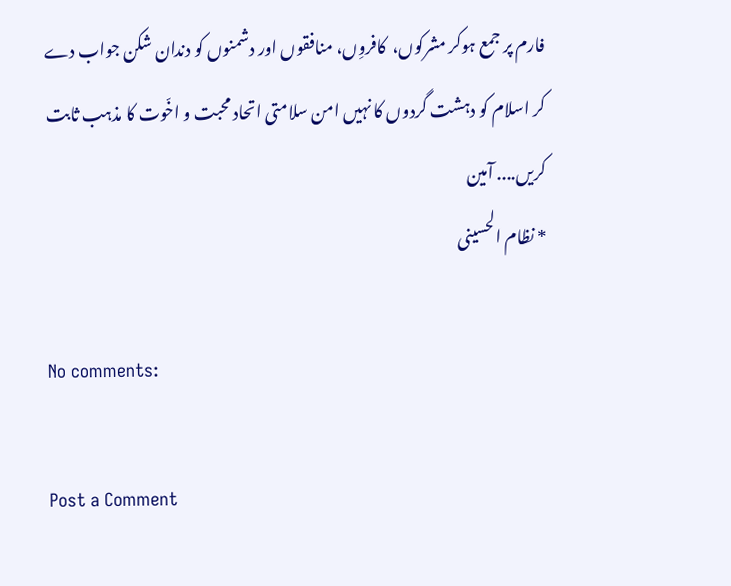فارم پر جمع ہوکر مشرکوں،  کافروِں، منافقوں اور دشمنوں کو دندان شکن جواب دے کر اسلام کو دہشت گردوں کا نہیں امن سلامتی اتحاد محبت و اخّوت کا مذہب ثابت کریں.... آمین
* نظام الحسینی

No comments:

Post a Comment